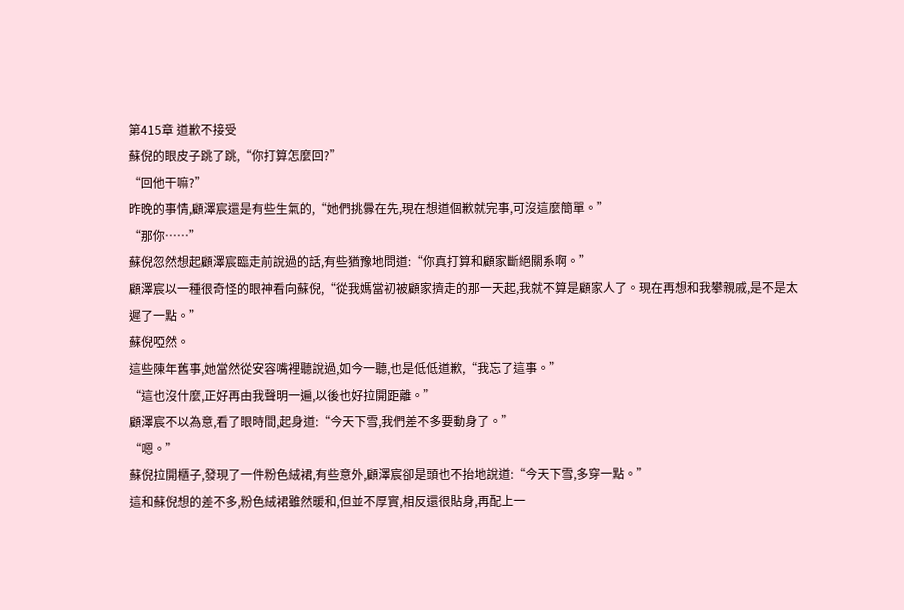第415章 道歉不接受
蘇倪的眼皮子跳了跳,“你打算怎麼回?”
“回他干嘛?”
昨晚的事情,顧澤宸還是有些生氣的,“她們挑釁在先,現在想道個歉就完事,可沒這麼簡單。”
“那你……”
蘇倪忽然想起顧澤宸臨走前說過的話,有些猶豫地問道:“你真打算和顧家斷絕關系啊。”
顧澤宸以一種很奇怪的眼神看向蘇倪,“從我媽當初被顧家擠走的那一天起,我就不算是顧家人了。現在再想和我攀親戚,是不是太遲了一點。”
蘇倪啞然。
這些陳年舊事,她當然從安容嘴裡聽說過,如今一聽,也是低低道歉,“我忘了這事。”
“這也沒什麼,正好再由我聲明一遍,以後也好拉開距離。”
顧澤宸不以為意,看了眼時間,起身道:“今天下雪,我們差不多要動身了。”
“嗯。”
蘇倪拉開櫃子,發現了一件粉色絨裙,有些意外,顧澤宸卻是頭也不抬地說道:“今天下雪,多穿一點。”
這和蘇倪想的差不多,粉色絨裙雖然暖和,但並不厚實,相反還很貼身,再配上一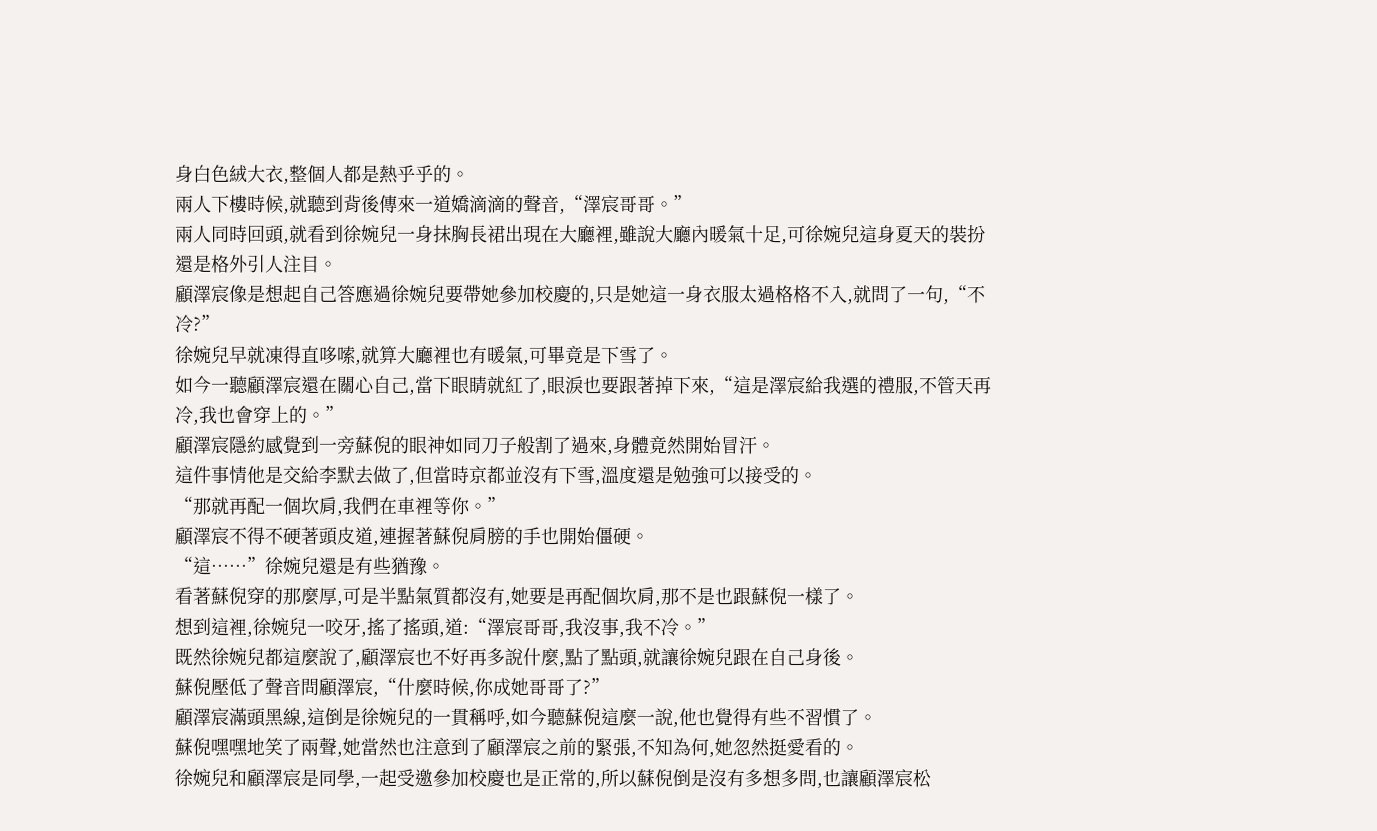身白色絨大衣,整個人都是熱乎乎的。
兩人下樓時候,就聽到背後傳來一道嬌滴滴的聲音,“澤宸哥哥。”
兩人同時回頭,就看到徐婉兒一身抹胸長裙出現在大廳裡,雖說大廳內暖氣十足,可徐婉兒這身夏天的裝扮還是格外引人注目。
顧澤宸像是想起自己答應過徐婉兒要帶她參加校慶的,只是她這一身衣服太過格格不入,就問了一句,“不冷?”
徐婉兒早就凍得直哆嗦,就算大廳裡也有暖氣,可畢竟是下雪了。
如今一聽顧澤宸還在關心自己,當下眼睛就紅了,眼淚也要跟著掉下來,“這是澤宸給我選的禮服,不管天再冷,我也會穿上的。”
顧澤宸隱約感覺到一旁蘇倪的眼神如同刀子般割了過來,身體竟然開始冒汗。
這件事情他是交給李默去做了,但當時京都並沒有下雪,溫度還是勉強可以接受的。
“那就再配一個坎肩,我們在車裡等你。”
顧澤宸不得不硬著頭皮道,連握著蘇倪肩膀的手也開始僵硬。
“這……”徐婉兒還是有些猶豫。
看著蘇倪穿的那麼厚,可是半點氣質都沒有,她要是再配個坎肩,那不是也跟蘇倪一樣了。
想到這裡,徐婉兒一咬牙,搖了搖頭,道:“澤宸哥哥,我沒事,我不冷。”
既然徐婉兒都這麼說了,顧澤宸也不好再多說什麼,點了點頭,就讓徐婉兒跟在自己身後。
蘇倪壓低了聲音問顧澤宸,“什麼時候,你成她哥哥了?”
顧澤宸滿頭黑線,這倒是徐婉兒的一貫稱呼,如今聽蘇倪這麼一說,他也覺得有些不習慣了。
蘇倪嘿嘿地笑了兩聲,她當然也注意到了顧澤宸之前的緊張,不知為何,她忽然挺愛看的。
徐婉兒和顧澤宸是同學,一起受邀參加校慶也是正常的,所以蘇倪倒是沒有多想多問,也讓顧澤宸松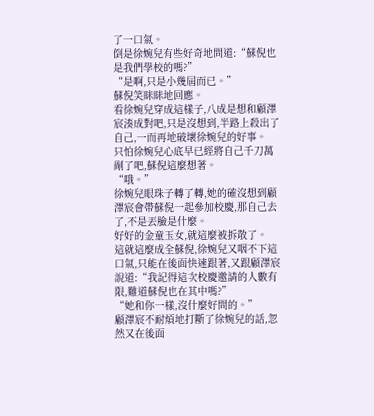了一口氣。
倒是徐婉兒有些好奇地問道:“蘇倪也是我們學校的嗎?”
“是啊,只是小幾屆而已。”
蘇倪笑眯眯地回應。
看徐婉兒穿成這樣子,八成是想和顧澤宸湊成對吧,只是沒想到,半路上殺出了自己,一而再地破壞徐婉兒的好事。
只怕徐婉兒心底早已經將自己千刀萬剮了吧,蘇倪這麼想著。
“哦。”
徐婉兒眼珠子轉了轉,她的確沒想到顧澤宸會帶蘇倪一起參加校慶,那自己去了,不是丟臉是什麼。
好好的金童玉女,就這麼被拆散了。
這就這麼成全蘇倪,徐婉兒又咽不下這口氣,只能在後面快速跟著,又跟顧澤宸說道:“我記得這次校慶邀請的人數有限,難道蘇倪也在其中嗎?”
“她和你一樣,沒什麼好問的。”
顧澤宸不耐煩地打斷了徐婉兒的話,忽然又在後面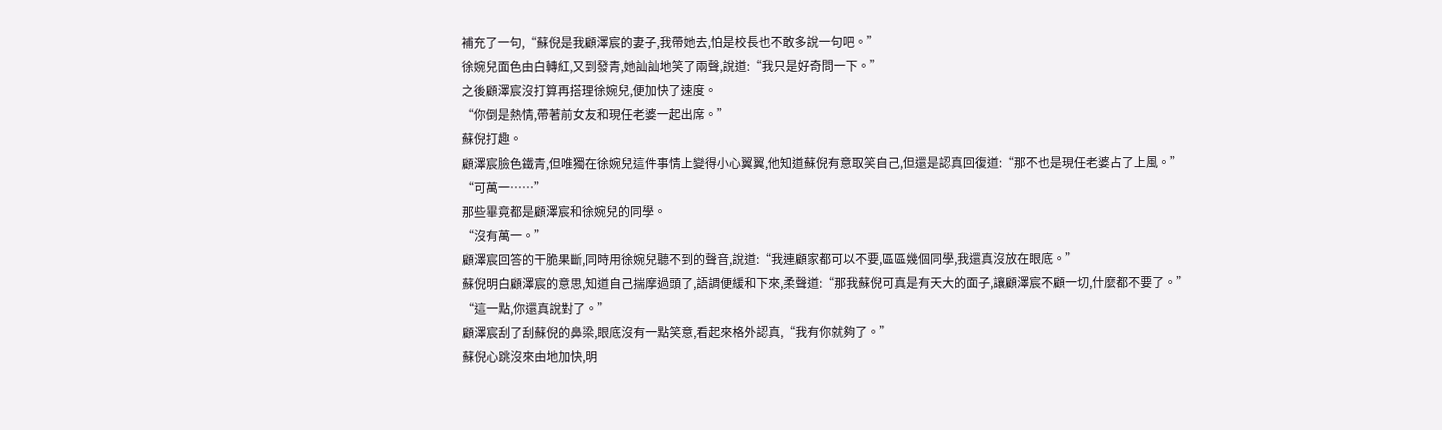補充了一句,“蘇倪是我顧澤宸的妻子,我帶她去,怕是校長也不敢多說一句吧。”
徐婉兒面色由白轉紅,又到發青,她訕訕地笑了兩聲,說道:“我只是好奇問一下。”
之後顧澤宸沒打算再搭理徐婉兒,便加快了速度。
“你倒是熱情,帶著前女友和現任老婆一起出席。”
蘇倪打趣。
顧澤宸臉色鐵青,但唯獨在徐婉兒這件事情上變得小心翼翼,他知道蘇倪有意取笑自己,但還是認真回復道:“那不也是現任老婆占了上風。”
“可萬一……”
那些畢竟都是顧澤宸和徐婉兒的同學。
“沒有萬一。”
顧澤宸回答的干脆果斷,同時用徐婉兒聽不到的聲音,說道:“我連顧家都可以不要,區區幾個同學,我還真沒放在眼底。”
蘇倪明白顧澤宸的意思,知道自己揣摩過頭了,語調便緩和下來,柔聲道:“那我蘇倪可真是有天大的面子,讓顧澤宸不顧一切,什麼都不要了。”
“這一點,你還真說對了。”
顧澤宸刮了刮蘇倪的鼻梁,眼底沒有一點笑意,看起來格外認真,“我有你就夠了。”
蘇倪心跳沒來由地加快,明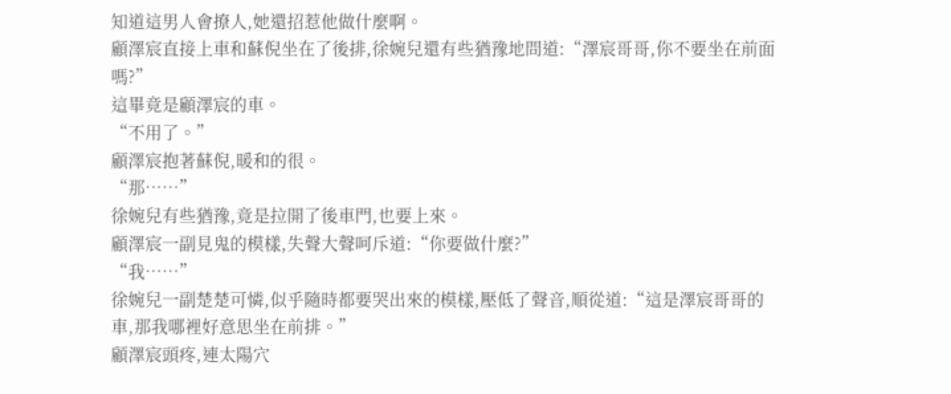知道這男人會撩人,她還招惹他做什麼啊。
顧澤宸直接上車和蘇倪坐在了後排,徐婉兒還有些猶豫地問道:“澤宸哥哥,你不要坐在前面嗎?”
這畢竟是顧澤宸的車。
“不用了。”
顧澤宸抱著蘇倪,暖和的很。
“那……”
徐婉兒有些猶豫,竟是拉開了後車門,也要上來。
顧澤宸一副見鬼的模樣,失聲大聲呵斥道:“你要做什麼?”
“我……”
徐婉兒一副楚楚可憐,似乎隨時都要哭出來的模樣,壓低了聲音,順從道:“這是澤宸哥哥的車,那我哪裡好意思坐在前排。”
顧澤宸頭疼,連太陽穴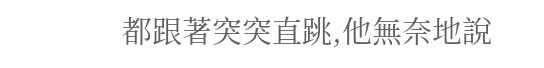都跟著突突直跳,他無奈地說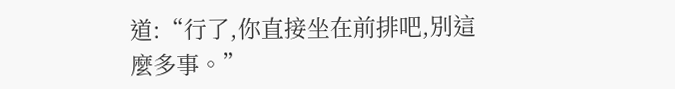道:“行了,你直接坐在前排吧,別這麼多事。”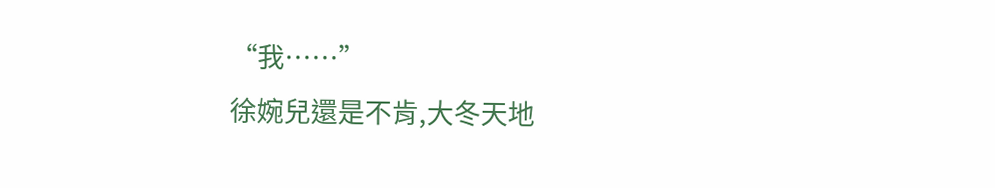“我……”
徐婉兒還是不肯,大冬天地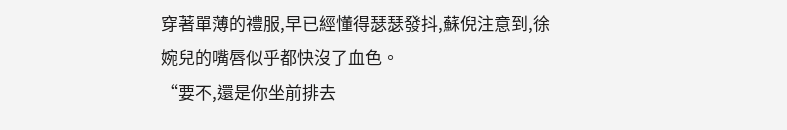穿著單薄的禮服,早已經懂得瑟瑟發抖,蘇倪注意到,徐婉兒的嘴唇似乎都快沒了血色。
“要不,還是你坐前排去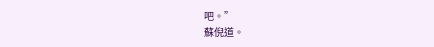吧。”
蘇倪道。